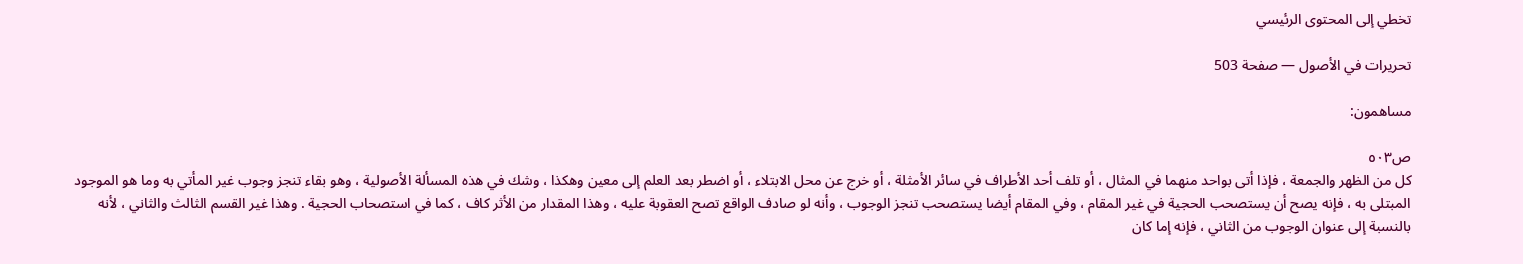تخطي إلى المحتوى الرئيسي

تحريرات في الأصول — صفحة 503

مساهمون:

ص٥٠٣
كل من الظهر والجمعة ، فإذا أتى بواحد منهما في المثال ، أو تلف أحد الأطراف في سائر الأمثلة ، أو خرج عن محل الابتلاء ، أو اضطر بعد العلم إلى معين وهكذا ، وشك في هذه المسألة الأصولية ، وهو بقاء تنجز وجوب غير المأتي به وما هو الموجود المبتلى به ، فإنه يصح أن يستصحب الحجية في غير المقام ، وفي المقام أيضا يستصحب تنجز الوجوب ، وأنه لو صادف الواقع تصح العقوبة عليه ، وهذا المقدار من الأثر كاف ، كما في استصحاب الحجية . وهذا غير القسم الثالث والثاني ، لأنه بالنسبة إلى عنوان الوجوب من الثاني ، فإنه إما كان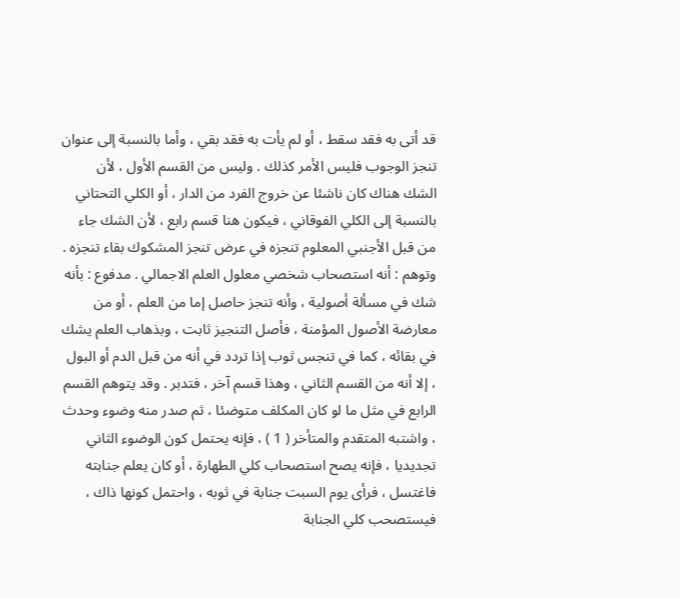قد أتى به فقد سقط ، أو لم يأت به فقد بقي ، وأما بالنسبة إلى عنوان تنجز الوجوب فليس الأمر كذلك . وليس من القسم الأول ، لأن الشك هناك كان ناشئا عن خروج الفرد من الدار ، أو الكلي التحتاني بالنسبة إلى الكلي الفوقاني ، فيكون هنا قسم رابع ، لأن الشك جاء من قبل الأجنبي المعلوم تنجزه في عرض تنجز المشكوك بقاء تنجزه . وتوهم : أنه استصحاب شخصي معلول العلم الاجمالي . مدفوع : بأنه شك في مسألة أصولية ، وأنه تنجز حاصل إما من العلم ، أو من معارضة الأصول المؤمنة ، فأصل التنجيز ثابت ، وبذهاب العلم يشك في بقائه ، كما في تنجس ثوب إذا تردد في أنه من قبل الدم أو البول ، إلا أنه من القسم الثاني ، وهذا قسم آخر ، فتدبر . وقد يتوهم القسم الرابع في مثل ما لو كان المكلف متوضئا ، ثم صدر منه وضوء وحدث ، واشتبه المتقدم والمتأخر ( 1 ) ، فإنه يحتمل كون الوضوء الثاني تجديديا ، فإنه يصح استصحاب كلي الطهارة ، أو كان يعلم جنابته فاغتسل ، فرأى يوم السبت جنابة في ثوبه ، واحتمل كونها ذاك ، فيستصحب كلي الجنابة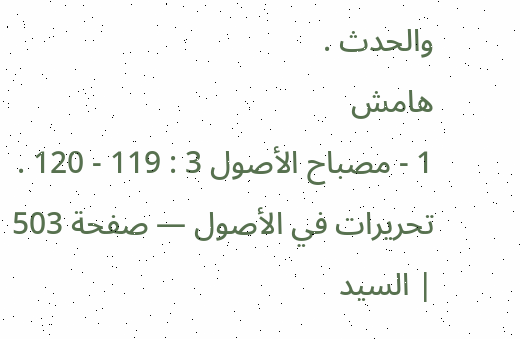والحدث .
هامش
1 - مصباح الأصول 3 : 119 - 120 .
تحريرات في الأصول — صفحة 503 | السيد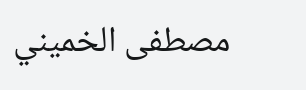مصطفى الخميني